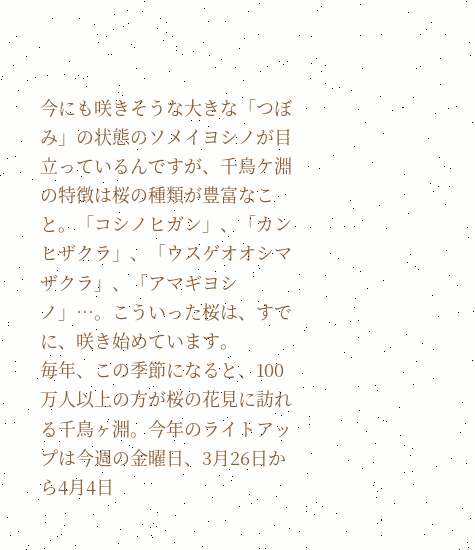今にも咲きそうな大きな「つぼみ」の状態のソメイヨシノが目立っているんですが、千鳥ケ淵の特徴は桜の種類が豊富なこと。「コシノヒガン」、「カンヒザクラ」、「ウスゲオオシマザクラ」、「アマギヨシノ」…。こういった桜は、すでに、咲き始めています。
毎年、この季節になると、100万人以上の方が桜の花見に訪れる千鳥ヶ淵。今年のライトアップは今週の金曜日、3月26日から4月4日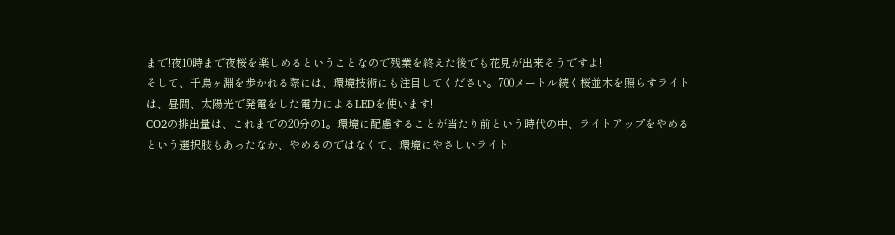まで!夜10時まで夜桜を楽しめるということなので残業を終えた後でも花見が出来そうですよ!
そして、千鳥ヶ淵を歩かれる際には、環境技術にも注目してください。700メートル続く桜並木を照らすライトは、昼間、太陽光で発電をした電力によるLEDを使います!
CO2の排出量は、これまでの20分の1。環境に配慮することが当たり前という時代の中、ライトアップをやめるという選択肢もあったなか、やめるのではなくて、環境にやさしいライト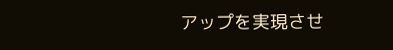アップを実現させ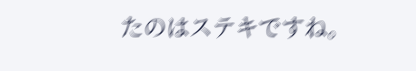たのはステキですね。